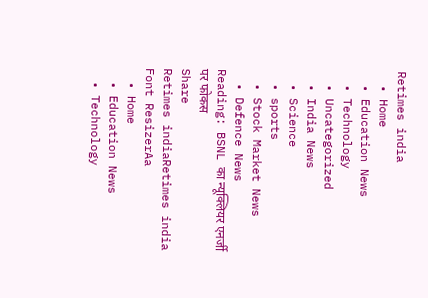Retimes india
  • Home
  • Education News
  • Technology
  • Uncategorized
  • India News
  • Science
  • sports
  • Stock Market News
  • Defence News
Reading: BSNL का न्यूक्लियर एनर्जी पर फोकस
Share
Retimes indiaRetimes india
Font ResizerAa
  • Home
  • Education News
  • Technology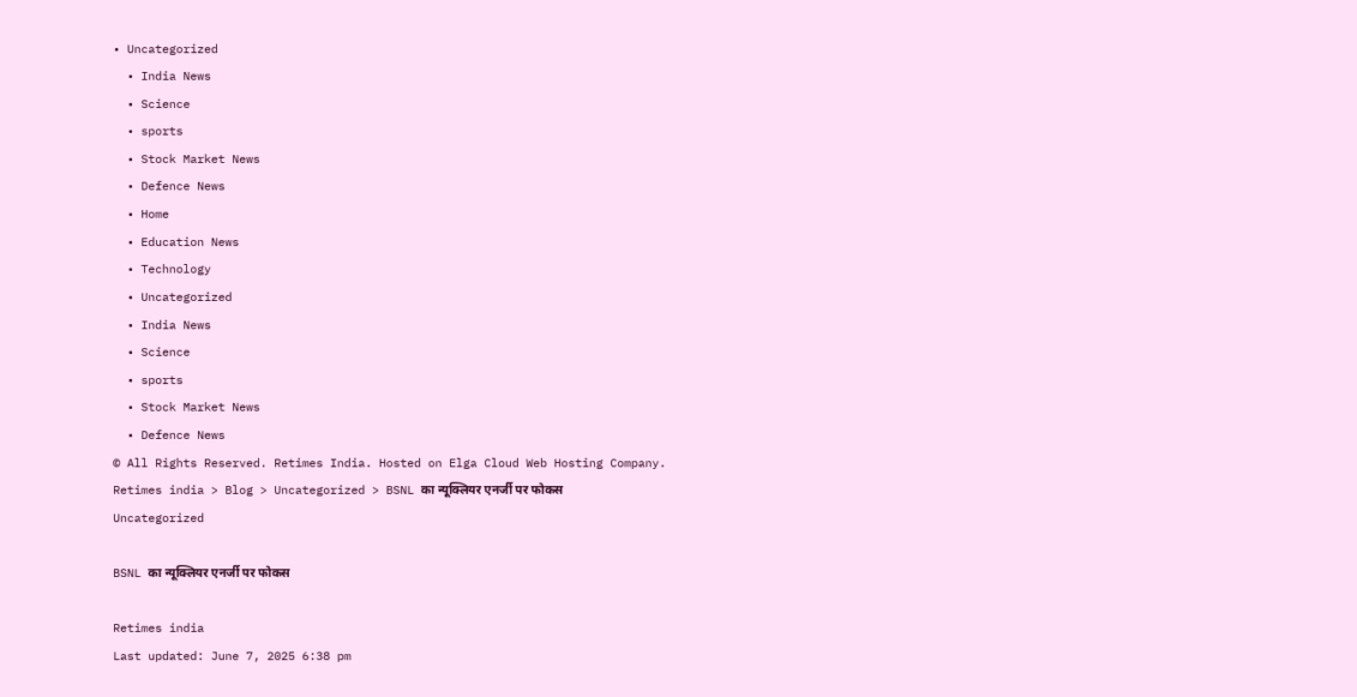• Uncategorized
  • India News
  • Science
  • sports
  • Stock Market News
  • Defence News
  • Home
  • Education News
  • Technology
  • Uncategorized
  • India News
  • Science
  • sports
  • Stock Market News
  • Defence News
© All Rights Reserved. Retimes India. Hosted on Elga Cloud Web Hosting Company.
Retimes india > Blog > Uncategorized > BSNL का न्यूक्लियर एनर्जी पर फोकस
Uncategorized

BSNL का न्यूक्लियर एनर्जी पर फोकस

Retimes india
Last updated: June 7, 2025 6:38 pm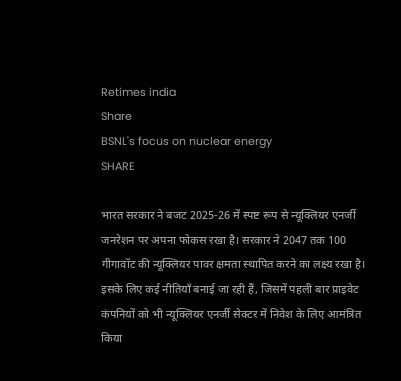Retimes india
Share
BSNL's focus on nuclear energy
SHARE

भारत सरकार ने बजट 2025-26 में स्पष्ट रूप से न्यूक्लियर एनर्जी जनरेशन पर अपना फोकस रखा है। सरकार ने 2047 तक 100 गीगावॉट की न्यूक्लियर पावर क्षमता स्थापित करने का लक्ष्य रखा है। इसके लिए कई नीतियाँ बनाई जा रही हैं, जिसमें पहली बार प्राइवेट कंपनियों को भी न्यूक्लियर एनर्जी सेक्टर में निवेश के लिए आमंत्रित किया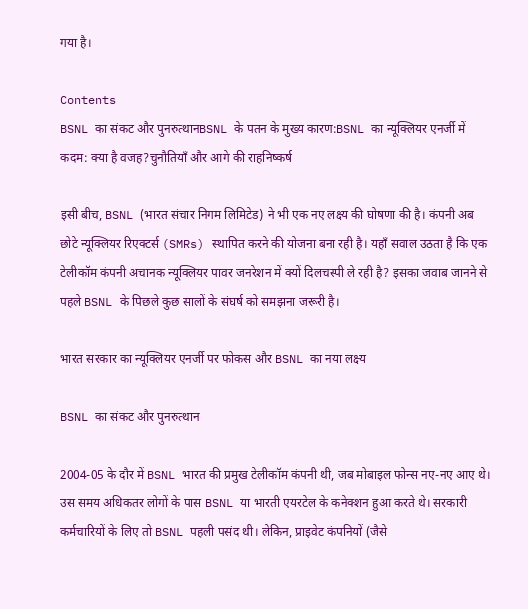गया है।

Contents
BSNL का संकट और पुनरुत्थानBSNL के पतन के मुख्य कारण:BSNL का न्यूक्लियर एनर्जी में कदम: क्या है वजह?चुनौतियाँ और आगे की राहनिष्कर्ष

इसी बीच, BSNL (भारत संचार निगम लिमिटेड) ने भी एक नए लक्ष्य की घोषणा की है। कंपनी अब छोटे न्यूक्लियर रिएक्टर्स (SMRs) स्थापित करने की योजना बना रही है। यहाँ सवाल उठता है कि एक टेलीकॉम कंपनी अचानक न्यूक्लियर पावर जनरेशन में क्यों दिलचस्पी ले रही है? इसका जवाब जानने से पहले BSNL के पिछले कुछ सालों के संघर्ष को समझना जरूरी है।

भारत सरकार का न्यूक्लियर एनर्जी पर फोकस और BSNL का नया लक्ष्य

BSNL का संकट और पुनरुत्थान

2004-05 के दौर में BSNL भारत की प्रमुख टेलीकॉम कंपनी थी, जब मोबाइल फोन्स नए-नए आए थे। उस समय अधिकतर लोगों के पास BSNL या भारती एयरटेल के कनेक्शन हुआ करते थे। सरकारी कर्मचारियों के लिए तो BSNL पहली पसंद थी। लेकिन, प्राइवेट कंपनियों (जैसे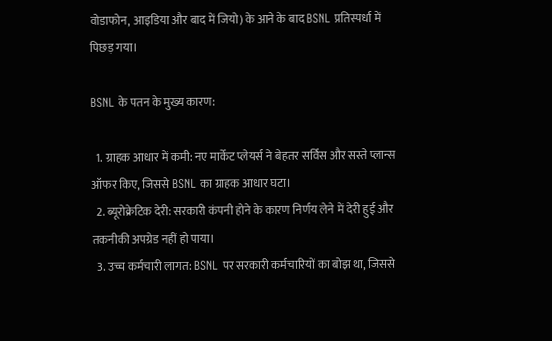वोडाफोन, आइडिया और बाद में जियो) के आने के बाद BSNL प्रतिस्पर्धा में पिछड़ गया।

BSNL के पतन के मुख्य कारण:

  1. ग्राहक आधार में कमी: नए मार्केट प्लेयर्स ने बेहतर सर्विस और सस्ते प्लान्स ऑफर किए, जिससे BSNL का ग्राहक आधार घटा।
  2. ब्यूरोक्रेटिक देरी: सरकारी कंपनी होने के कारण निर्णय लेने में देरी हुई और तकनीकी अपग्रेड नहीं हो पाया।
  3. उच्च कर्मचारी लागत: BSNL पर सरकारी कर्मचारियों का बोझ था, जिससे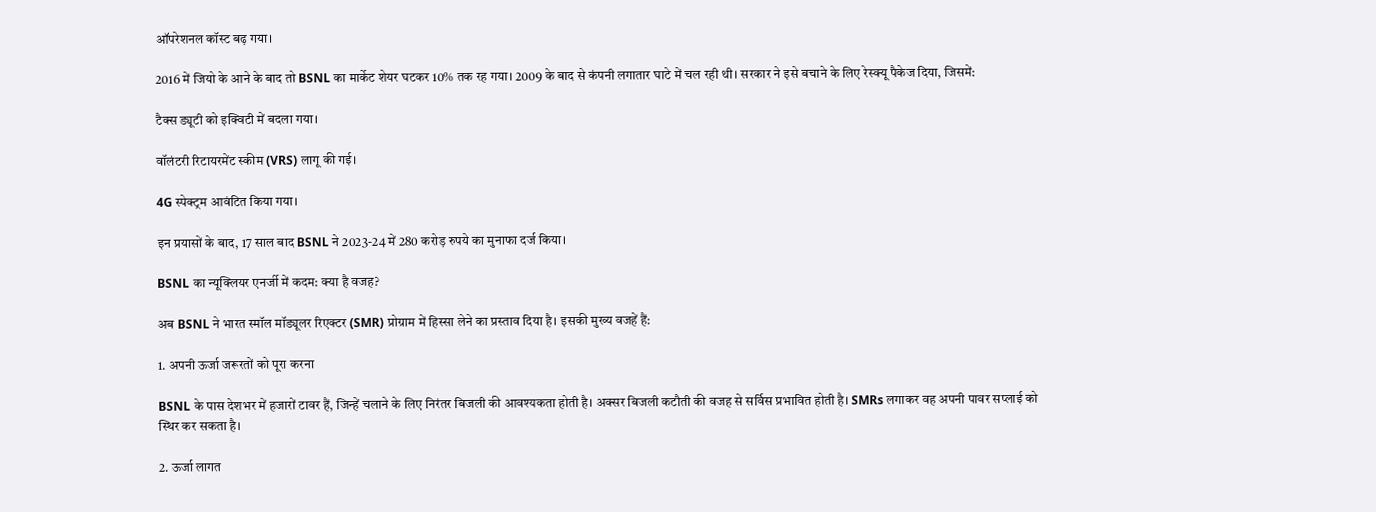ऑपरेशनल कॉस्ट बढ़ गया।

2016 में जियो के आने के बाद तो BSNL का मार्केट शेयर घटकर 10% तक रह गया। 2009 के बाद से कंपनी लगातार घाटे में चल रही थी। सरकार ने इसे बचाने के लिए रेस्क्यू पैकेज दिया, जिसमें:

टैक्स ड्यूटी को इक्विटी में बदला गया।

वॉलंटरी रिटायरमेंट स्कीम (VRS) लागू की गई।

4G स्पेक्ट्रम आवंटित किया गया।

इन प्रयासों के बाद, 17 साल बाद BSNL ने 2023-24 में 280 करोड़ रुपये का मुनाफा दर्ज किया।

BSNL का न्यूक्लियर एनर्जी में कदम: क्या है वजह?

अब BSNL ने भारत स्मॉल मॉड्यूलर रिएक्टर (SMR) प्रोग्राम में हिस्सा लेने का प्रस्ताव दिया है। इसकी मुख्य वजहें हैं:

1. अपनी ऊर्जा जरूरतों को पूरा करना

BSNL के पास देशभर में हजारों टावर हैं, जिन्हें चलाने के लिए निरंतर बिजली की आवश्यकता होती है। अक्सर बिजली कटौती की वजह से सर्विस प्रभावित होती है। SMRs लगाकर वह अपनी पावर सप्लाई को स्थिर कर सकता है।

2. ऊर्जा लागत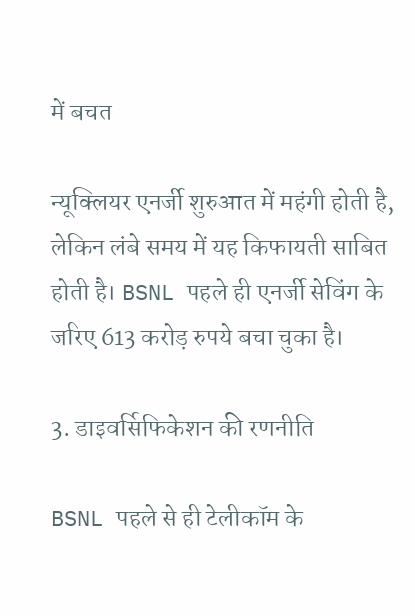में बचत

न्यूक्लियर एनर्जी शुरुआत में महंगी होती है, लेकिन लंबे समय में यह किफायती साबित होती है। BSNL पहले ही एनर्जी सेविंग के जरिए 613 करोड़ रुपये बचा चुका है।

3. डाइवर्सिफिकेशन की रणनीति

BSNL पहले से ही टेलीकॉम के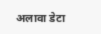अलावा डेटा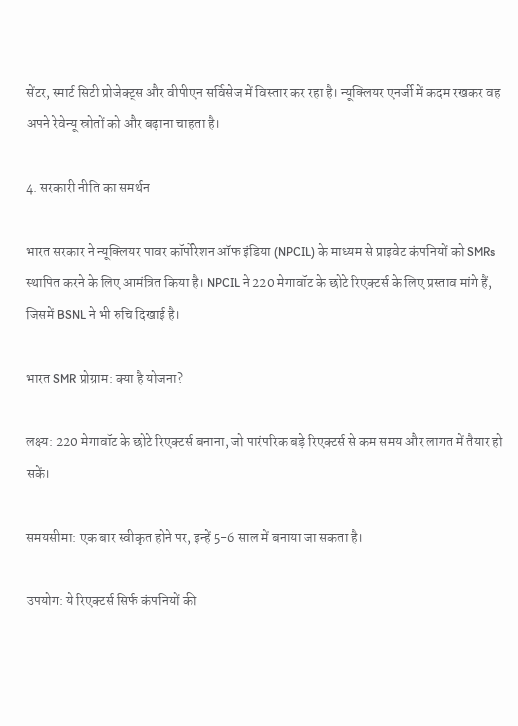सेंटर, स्मार्ट सिटी प्रोजेक्ट्स और वीपीएन सर्विसेज में विस्तार कर रहा है। न्यूक्लियर एनर्जी में कदम रखकर वह अपने रेवेन्यू स्रोतों को और बढ़ाना चाहता है।

4. सरकारी नीति का समर्थन

भारत सरकार ने न्यूक्लियर पावर कॉर्पोरेशन ऑफ इंडिया (NPCIL) के माध्यम से प्राइवेट कंपनियों को SMRs स्थापित करने के लिए आमंत्रित किया है। NPCIL ने 220 मेगावॉट के छोटे रिएक्टर्स के लिए प्रस्ताव मांगे हैं, जिसमें BSNL ने भी रुचि दिखाई है।

भारत SMR प्रोग्राम: क्या है योजना?

लक्ष्य: 220 मेगावॉट के छोटे रिएक्टर्स बनाना, जो पारंपरिक बड़े रिएक्टर्स से कम समय और लागत में तैयार हो सकें।

समयसीमा: एक बार स्वीकृत होने पर, इन्हें 5-6 साल में बनाया जा सकता है।

उपयोग: ये रिएक्टर्स सिर्फ कंपनियों की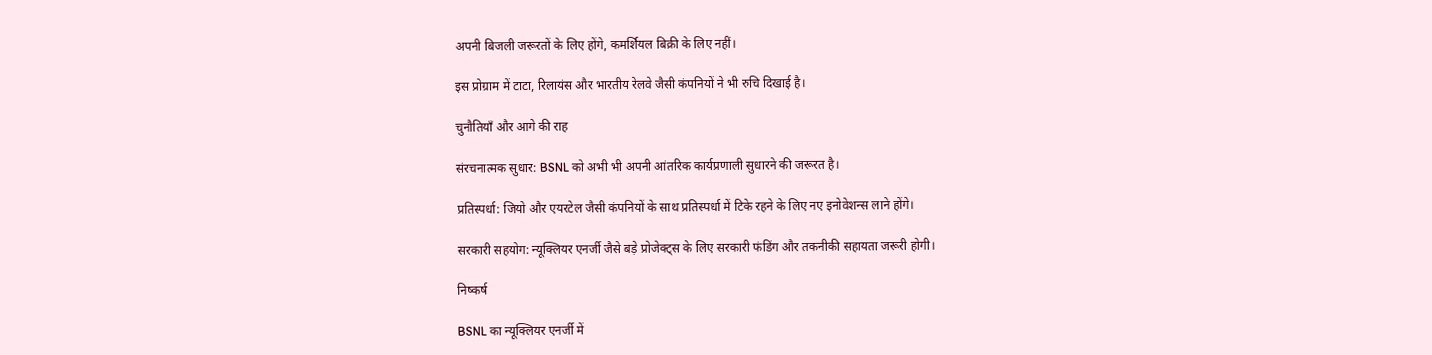अपनी बिजली जरूरतों के लिए होंगे, कमर्शियल बिक्री के लिए नहीं।

इस प्रोग्राम में टाटा, रिलायंस और भारतीय रेलवे जैसी कंपनियों ने भी रुचि दिखाई है।

चुनौतियाँ और आगे की राह

संरचनात्मक सुधार: BSNL को अभी भी अपनी आंतरिक कार्यप्रणाली सुधारने की जरूरत है।

प्रतिस्पर्धा: जियो और एयरटेल जैसी कंपनियों के साथ प्रतिस्पर्धा में टिके रहने के लिए नए इनोवेशन्स लाने होंगे।

सरकारी सहयोग: न्यूक्लियर एनर्जी जैसे बड़े प्रोजेक्ट्स के लिए सरकारी फंडिंग और तकनीकी सहायता जरूरी होगी।

निष्कर्ष

BSNL का न्यूक्लियर एनर्जी में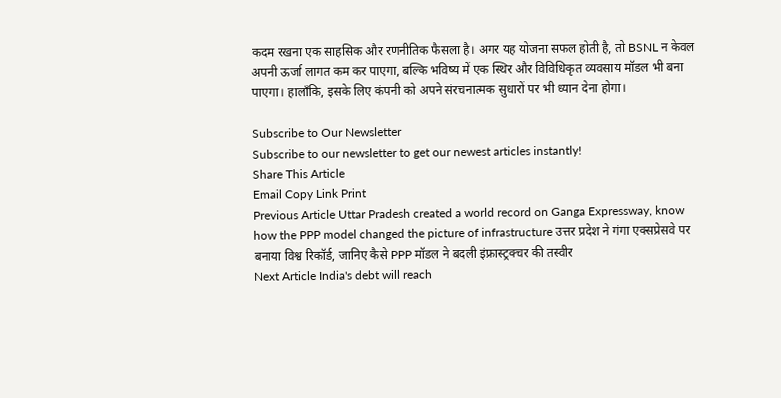कदम रखना एक साहसिक और रणनीतिक फैसला है। अगर यह योजना सफल होती है, तो BSNL न केवल अपनी ऊर्जा लागत कम कर पाएगा, बल्कि भविष्य में एक स्थिर और विविधिकृत व्यवसाय मॉडल भी बना पाएगा। हालाँकि, इसके लिए कंपनी को अपने संरचनात्मक सुधारों पर भी ध्यान देना होगा।

Subscribe to Our Newsletter
Subscribe to our newsletter to get our newest articles instantly!
Share This Article
Email Copy Link Print
Previous Article Uttar Pradesh created a world record on Ganga Expressway, know how the PPP model changed the picture of infrastructure उत्तर प्रदेश ने गंगा एक्सप्रेसवे पर बनाया विश्व रिकॉर्ड, जानिए कैसे PPP मॉडल ने बदली इंफ्रास्ट्रक्चर की तस्वीर
Next Article India's debt will reach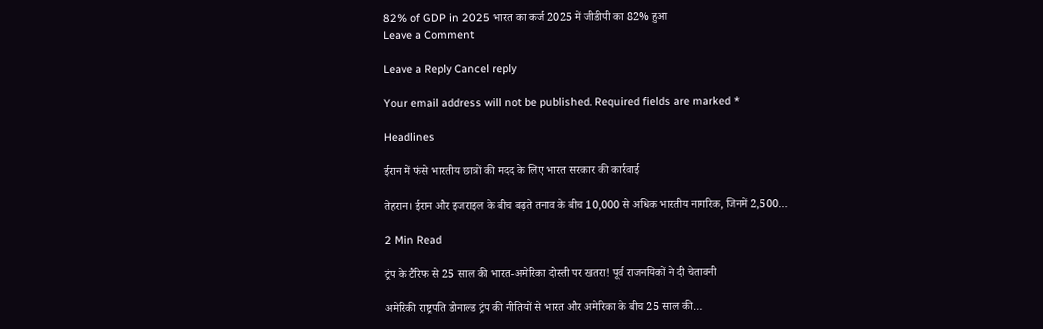82% of GDP in 2025 भारत का कर्ज 2025 में जीडीपी का 82% हुआ
Leave a Comment

Leave a Reply Cancel reply

Your email address will not be published. Required fields are marked *

Headlines

ईरान में फंसे भारतीय छात्रों की मदद के लिए भारत सरकार की कार्रवाई

तेहरान। ईरान और इजराइल के बीच बढ़ते तनाव के बीच 10,000 से अधिक भारतीय नागरिक, जिनमें 2,500…

2 Min Read

ट्रंप के टैरिफ से 25 साल की भारत-अमेरिका दोस्ती पर खतरा! पूर्व राजनयिकों ने दी चेतावनी

अमेरिकी राष्ट्रपति डोनाल्ड ट्रंप की नीतियों से भारत और अमेरिका के बीच 25 साल की…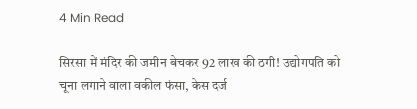4 Min Read

सिरसा में मंदिर की जमीन बेचकर 92 लाख की ठगी! उद्योगपति को चूना लगाने वाला वकील फंसा, केस दर्ज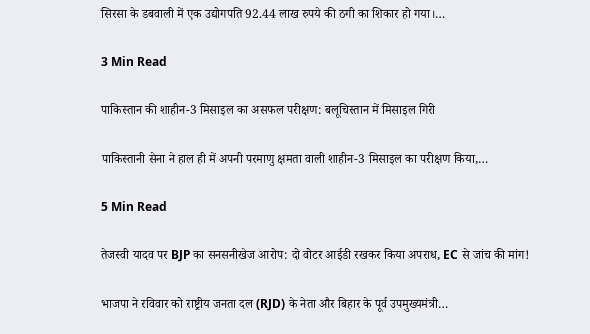सिरसा के डबवाली में एक उद्योगपति 92.44 लाख रुपये की ठगी का शिकार हो गया।…

3 Min Read

पाकिस्तान की शाहीन-3 मिसाइल का असफल परीक्षण: बलूचिस्तान में मिसाइल गिरी

पाकिस्तानी सेना ने हाल ही में अपनी परमाणु क्षमता वाली शाहीन-3 मिसाइल का परीक्षण किया,…

5 Min Read

तेजस्वी यादव पर BJP का सनसनीखेज आरोप: दो वोटर आईडी रखकर किया अपराध, EC से जांच की मांग!

भाजपा ने रविवार को राष्ट्रीय जनता दल (RJD) के नेता और बिहार के पूर्व उपमुख्यमंत्री…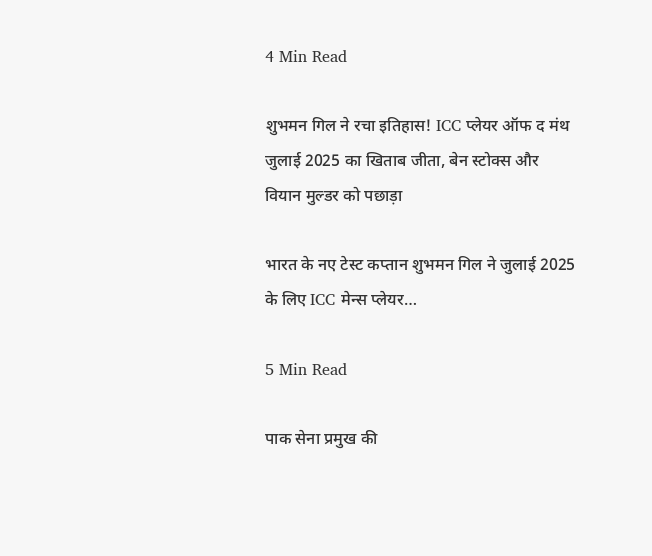4 Min Read

शुभमन गिल ने रचा इतिहास! ICC प्लेयर ऑफ द मंथ जुलाई 2025 का खिताब जीता, बेन स्टोक्स और वियान मुल्डर को पछाड़ा

भारत के नए टेस्ट कप्तान शुभमन गिल ने जुलाई 2025 के लिए ICC मेन्स प्लेयर…

5 Min Read

पाक सेना प्रमुख की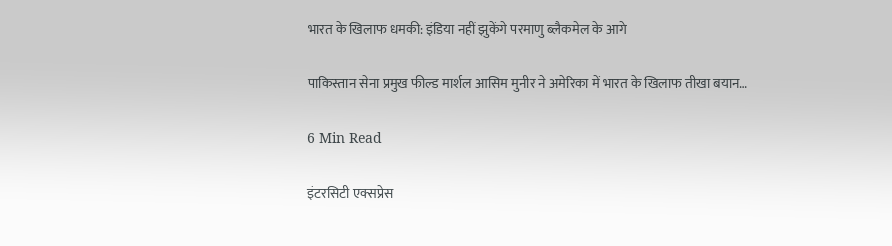भारत के खिलाफ धमकी: इंडिया नहीं झुकेंगे परमाणु ब्लैकमेल के आगे

पाकिस्तान सेना प्रमुख फील्ड मार्शल आसिम मुनीर ने अमेरिका में भारत के खिलाफ तीखा बयान…

6 Min Read

इंटरसिटी एक्सप्रेस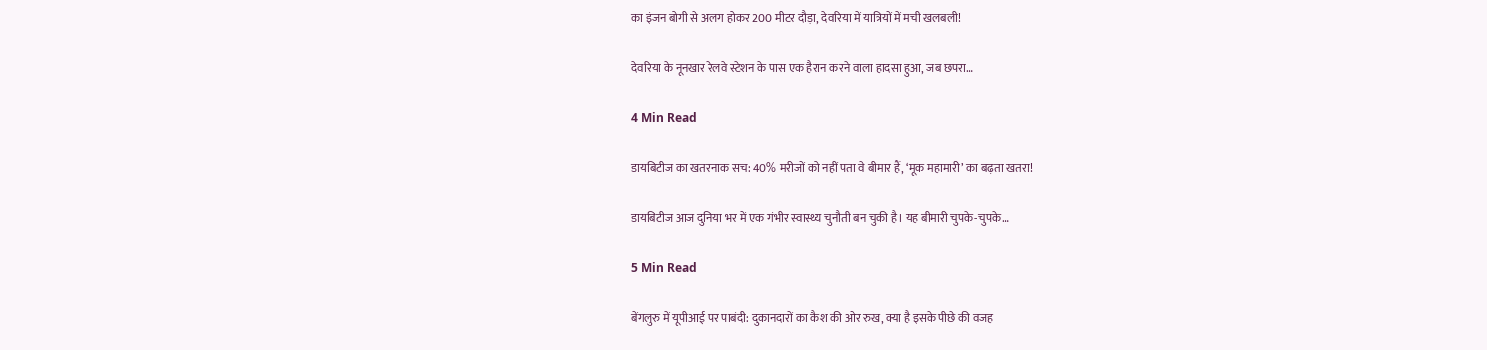का इंजन बोगी से अलग होकर 200 मीटर दौड़ा, देवरिया में यात्रियों में मची खलबली!

देवरिया के नूनखार रेलवे स्टेशन के पास एक हैरान करने वाला हादसा हुआ, जब छपरा…

4 Min Read

डायबिटीज का खतरनाक सच: 40% मरीजों को नहीं पता वे बीमार हैं, ‘मूक महामारी’ का बढ़ता खतरा!

डायबिटीज आज दुनिया भर में एक गंभीर स्वास्थ्य चुनौती बन चुकी है। यह बीमारी चुपके-चुपके…

5 Min Read

बेंगलुरु में यूपीआई पर पाबंदी: दुकानदारों का कैश की ओर रुख, क्या है इसके पीछे की वजह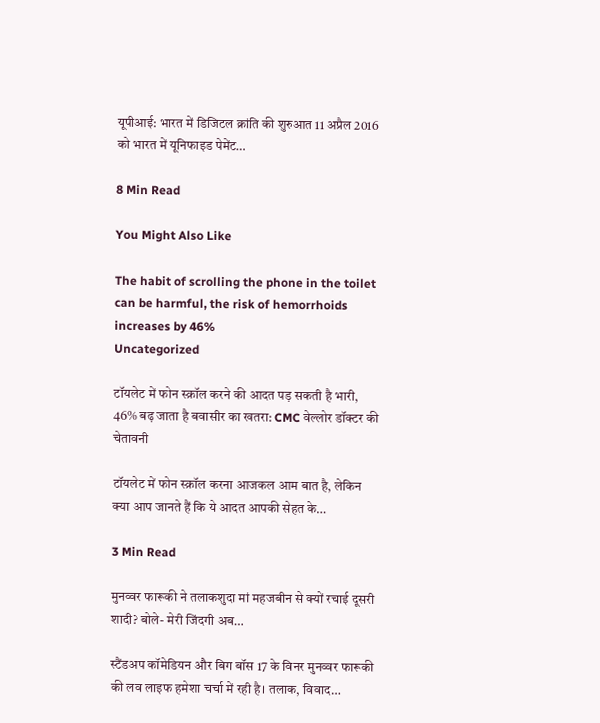यूपीआई: भारत में डिजिटल क्रांति की शुरुआत 11 अप्रैल 2016 को भारत में यूनिफाइड पेमेंट…

8 Min Read

You Might Also Like

The habit of scrolling the phone in the toilet can be harmful, the risk of hemorrhoids increases by 46%
Uncategorized

टॉयलेट में फोन स्क्रॉल करने की आदत पड़ सकती है भारी, 46% बढ़ जाता है बवासीर का खतरा: CMC वेल्लोर डॉक्टर की चेतावनी

टॉयलेट में फोन स्क्रॉल करना आजकल आम बात है, लेकिन क्या आप जानते हैं कि ये आदत आपकी सेहत के…

3 Min Read

मुनव्वर फारूकी ने तलाकशुदा मां महजबीन से क्यों रचाई दूसरी शादी? बोले- मेरी जिंदगी अब…

स्टैंडअप कॉमेडियन और बिग बॉस 17 के विनर मुनव्वर फारूकी की लव लाइफ हमेशा चर्चा में रही है। तलाक, विवाद…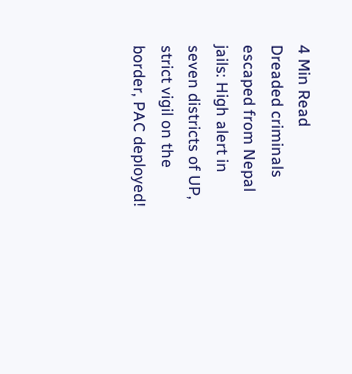4 Min Read
Dreaded criminals escaped from Nepal jails: High alert in seven districts of UP, strict vigil on the border, PAC deployed!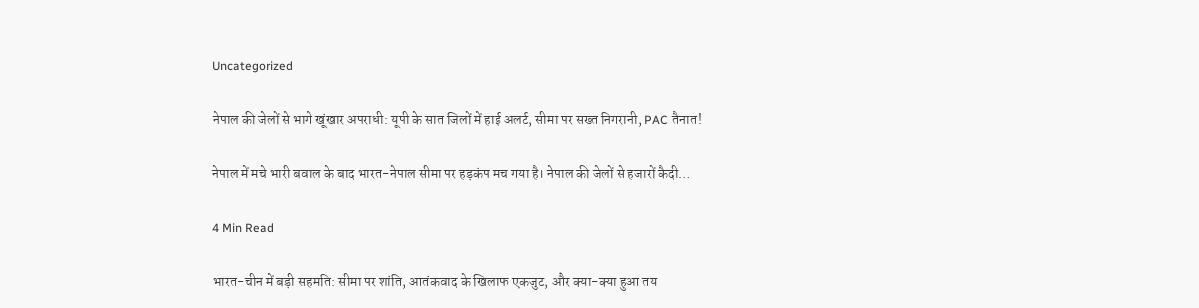Uncategorized

नेपाल की जेलों से भागे खूंखार अपराधी: यूपी के सात जिलों में हाई अलर्ट, सीमा पर सख्त निगरानी, PAC तैनात!

नेपाल में मचे भारी बवाल के बाद भारत-नेपाल सीमा पर हड़कंप मच गया है। नेपाल की जेलों से हजारों कैदी…

4 Min Read

भारत-चीन में बड़ी सहमति: सीमा पर शांति, आतंकवाद के खिलाफ एकजुट, और क्या-क्या हुआ तय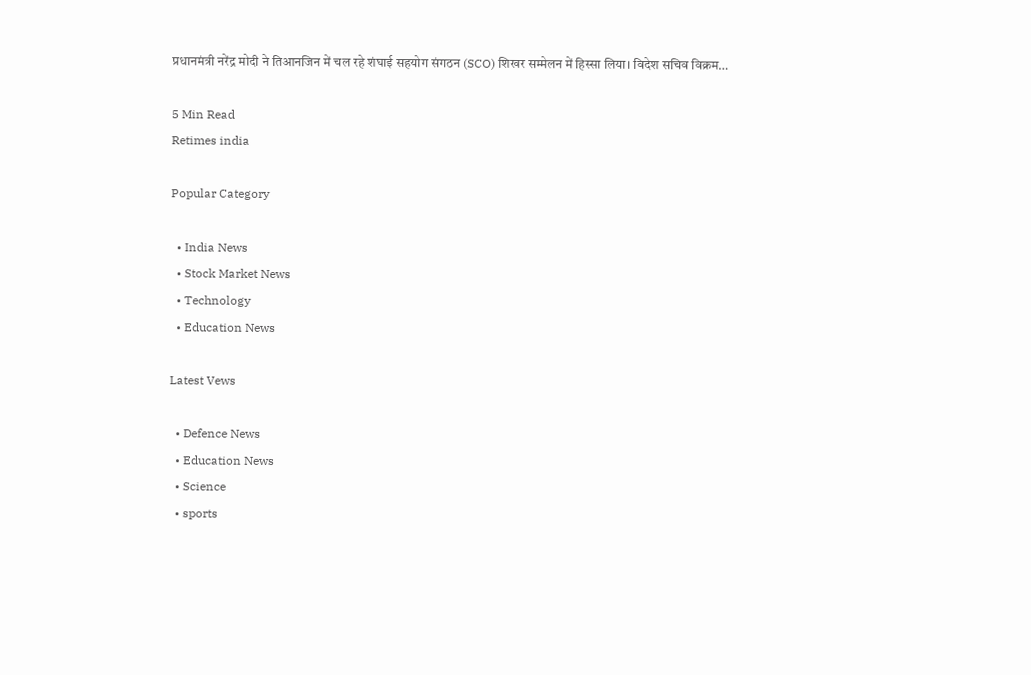प्रधानमंत्री नरेंद्र मोदी ने तिआनजिन में चल रहे शंघाई सहयोग संगठन (SCO) शिखर सम्मेलन में हिस्सा लिया। विदेश सचिव विक्रम…

5 Min Read
Retimes india

Popular Category

  • India News
  • Stock Market News
  • Technology
  • Education News

Latest Vews

  • Defence News
  • Education News
  • Science
  • sports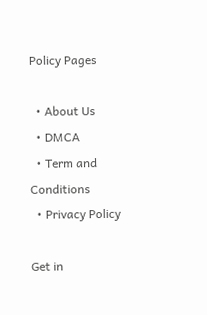Policy Pages

  • About Us
  • DMCA
  • Term and Conditions
  • Privacy Policy

Get in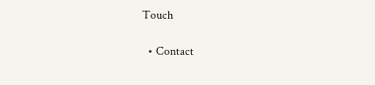Touch

  • Contact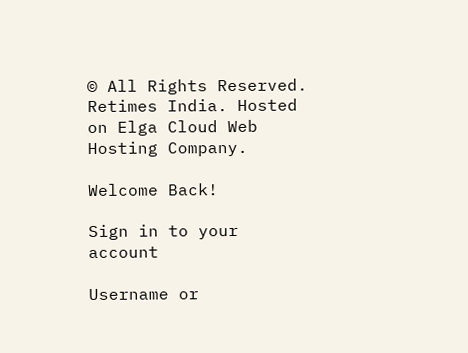© All Rights Reserved. Retimes India. Hosted on Elga Cloud Web Hosting Company.

Welcome Back!

Sign in to your account

Username or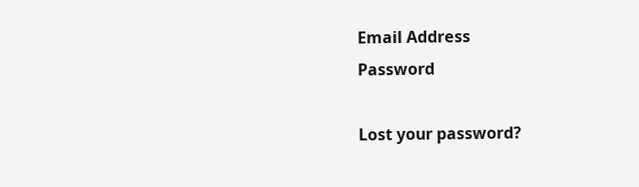Email Address
Password

Lost your password?